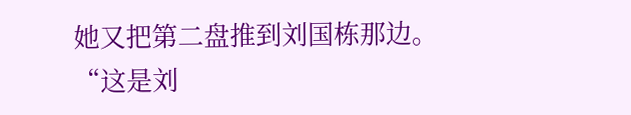她又把第二盘推到刘国栋那边。
“这是刘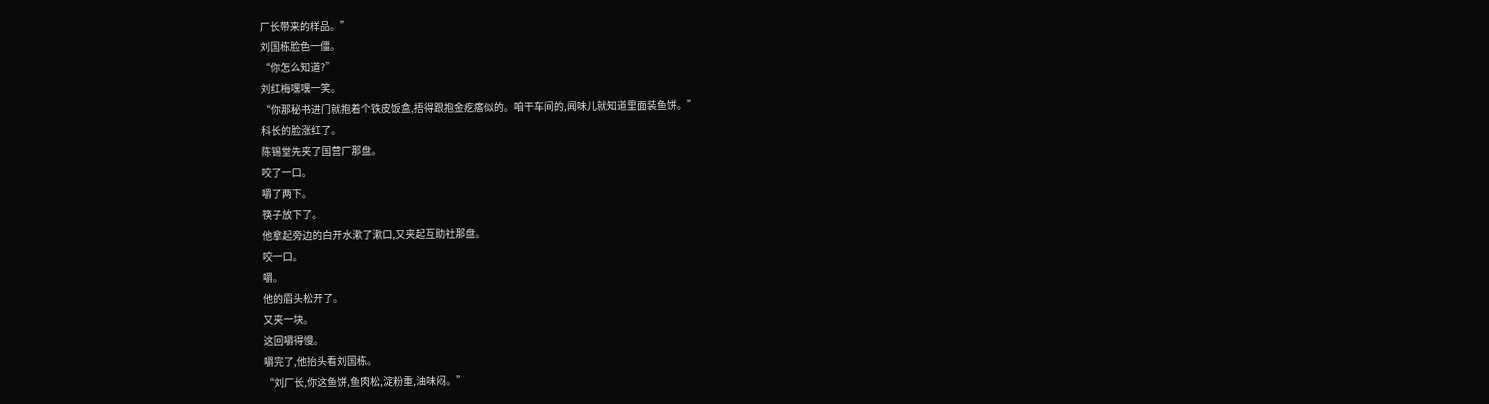厂长带来的样品。”
刘国栋脸色一僵。
“你怎么知道?”
刘红梅嘿嘿一笑。
“你那秘书进门就抱着个铁皮饭盒,捂得跟抱金疙瘩似的。咱干车间的,闻味儿就知道里面装鱼饼。”
科长的脸涨红了。
陈锡堂先夹了国营厂那盘。
咬了一口。
嚼了两下。
筷子放下了。
他拿起旁边的白开水漱了漱口,又夹起互助社那盘。
咬一口。
嚼。
他的眉头松开了。
又夹一块。
这回嚼得慢。
嚼完了,他抬头看刘国栋。
“刘厂长,你这鱼饼,鱼肉松,淀粉重,油味闷。”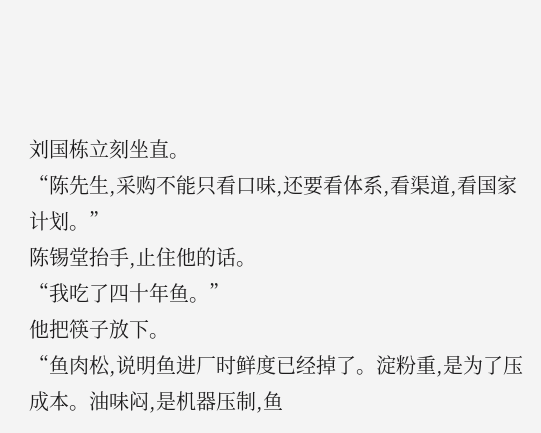刘国栋立刻坐直。
“陈先生,采购不能只看口味,还要看体系,看渠道,看国家计划。”
陈锡堂抬手,止住他的话。
“我吃了四十年鱼。”
他把筷子放下。
“鱼肉松,说明鱼进厂时鲜度已经掉了。淀粉重,是为了压成本。油味闷,是机器压制,鱼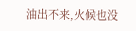油出不来,火候也没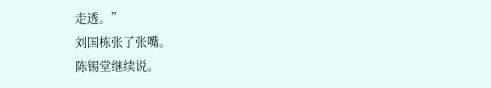走透。”
刘国栋张了张嘴。
陈锡堂继续说。